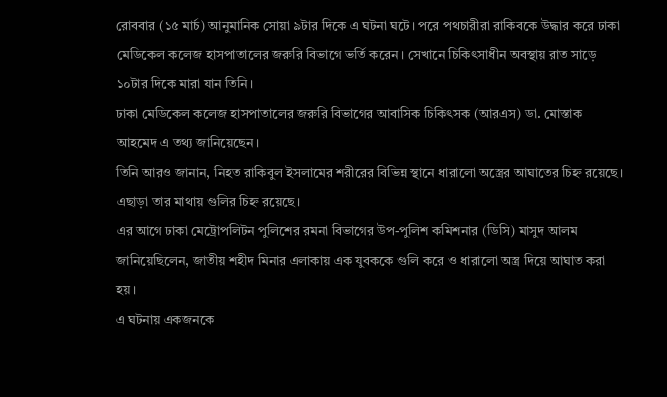রোববার (১৫ মার্চ) আনুমানিক সোয়া ৯টার দিকে এ ঘটনা ঘটে। পরে পথচারীরা রাকিবকে উদ্ধার করে ঢাকা মেডিকেল কলেজ হাসপাতালের জরুরি বিভাগে ভর্তি করেন। সেখানে চিকিৎসাধীন অবস্থায় রাত সাড়ে ১০টার দিকে মারা যান তিনি।
ঢাকা মেডিকেল কলেজ হাসপাতালের জরুরি বিভাগের আবাসিক চিকিৎসক (আরএস) ডা. মোস্তাক আহমেদ এ তথ্য জানিয়েছেন।
তিনি আরও জানান, নিহত রাকিবুল ইসলামের শরীরের বিভিন্ন স্থানে ধারালো অস্ত্রের আঘাতের চিহ্ন রয়েছে। এছাড়া তার মাথায় গুলির চিহ্ন রয়েছে।
এর আগে ঢাকা মেট্রোপলিটন পুলিশের রমনা বিভাগের উপ-পুলিশ কমিশনার (ডিসি) মাসুদ আলম জানিয়েছিলেন, জাতীয় শহীদ মিনার এলাকায় এক যুবককে গুলি করে ও ধারালো অস্ত্র দিয়ে আঘাত করা হয়।
এ ঘটনায় একজনকে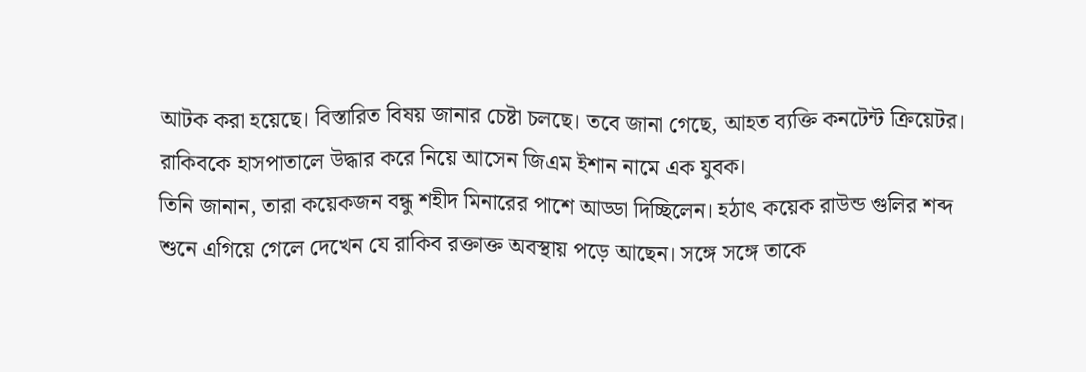আটক করা হয়েছে। বিস্তারিত বিষয় জানার চেষ্টা চলছে। তবে জানা গেছে, আহত ব্যক্তি কনটেন্ট ক্রিয়েটর। রাকিবকে হাসপাতালে উদ্ধার করে নিয়ে আসেন জিএম ইশান নামে এক যুবক।
তিনি জানান, তারা কয়েকজন বন্ধু শহীদ মিনারের পাশে আড্ডা দিচ্ছিলেন। হঠাৎ কয়েক রাউন্ড গুলির শব্দ শুনে এগিয়ে গেলে দেখেন যে রাকিব রক্তাক্ত অবস্থায় পড়ে আছেন। সঙ্গে সঙ্গে তাকে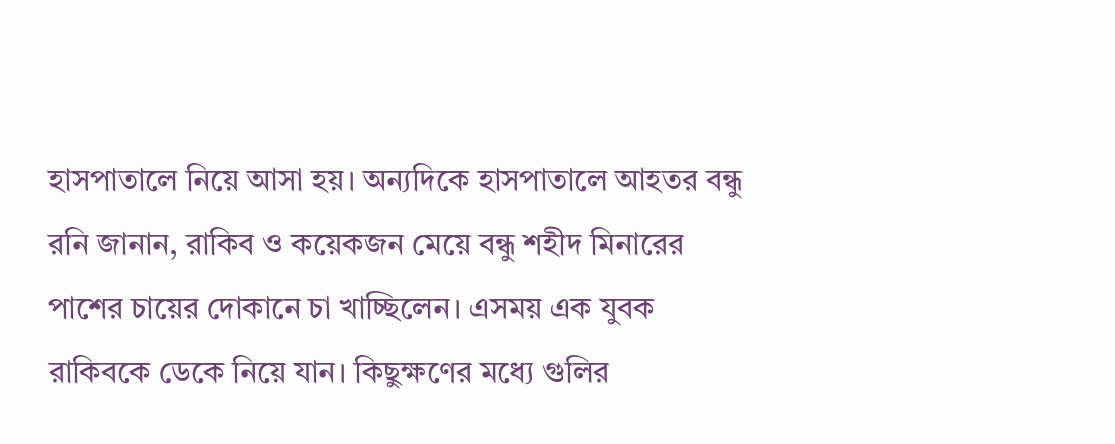হাসপাতালে নিয়ে আসা হয়। অন্যদিকে হাসপাতালে আহতর বন্ধু রনি জানান, রাকিব ও কয়েকজন মেয়ে বন্ধু শহীদ মিনারের পাশের চায়ের দোকানে চা খাচ্ছিলেন। এসময় এক যুবক রাকিবকে ডেকে নিয়ে যান। কিছুক্ষণের মধ্যে গুলির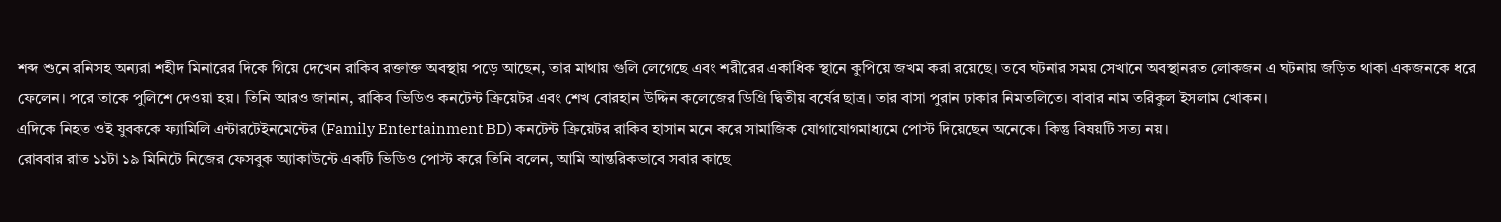শব্দ শুনে রনিসহ অন্যরা শহীদ মিনারের দিকে গিয়ে দেখেন রাকিব রক্তাক্ত অবস্থায় পড়ে আছেন, তার মাথায় গুলি লেগেছে এবং শরীরের একাধিক স্থানে কুপিয়ে জখম করা রয়েছে। তবে ঘটনার সময় সেখানে অবস্থানরত লোকজন এ ঘটনায় জড়িত থাকা একজনকে ধরে ফেলেন। পরে তাকে পুলিশে দেওয়া হয়। তিনি আরও জানান, রাকিব ভিডিও কনটেন্ট ক্রিয়েটর এবং শেখ বোরহান উদ্দিন কলেজের ডিগ্রি দ্বিতীয় বর্ষের ছাত্র। তার বাসা পুরান ঢাকার নিমতলিতে। বাবার নাম তরিকুল ইসলাম খোকন।
এদিকে নিহত ওই যুবককে ফ্যামিলি এন্টারটেইনমেন্টের (Family Entertainment BD) কনটেন্ট ক্রিয়েটর রাকিব হাসান মনে করে সামাজিক যোগাযোগমাধ্যমে পোস্ট দিয়েছেন অনেকে। কিন্তু বিষয়টি সত্য নয়।
রোববার রাত ১১টা ১৯ মিনিটে নিজের ফেসবুক অ্যাকাউন্টে একটি ভিডিও পোস্ট করে তিনি বলেন, আমি আন্তরিকভাবে সবার কাছে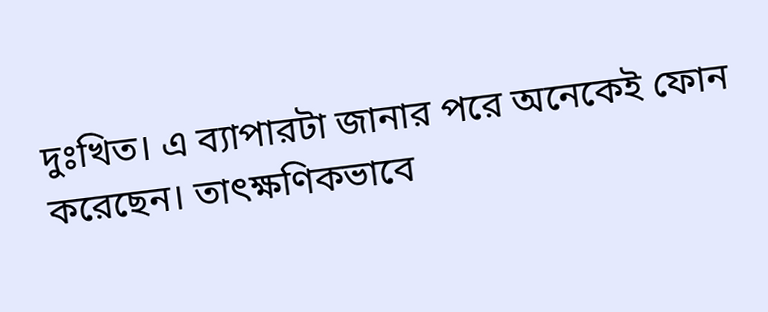দুঃখিত। এ ব্যাপারটা জানার পরে অনেকেই ফোন করেছেন। তাৎক্ষণিকভাবে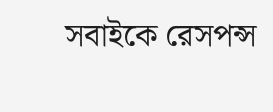সবাইকে রেসপন্স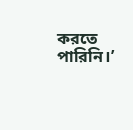করতে পারিনি।’